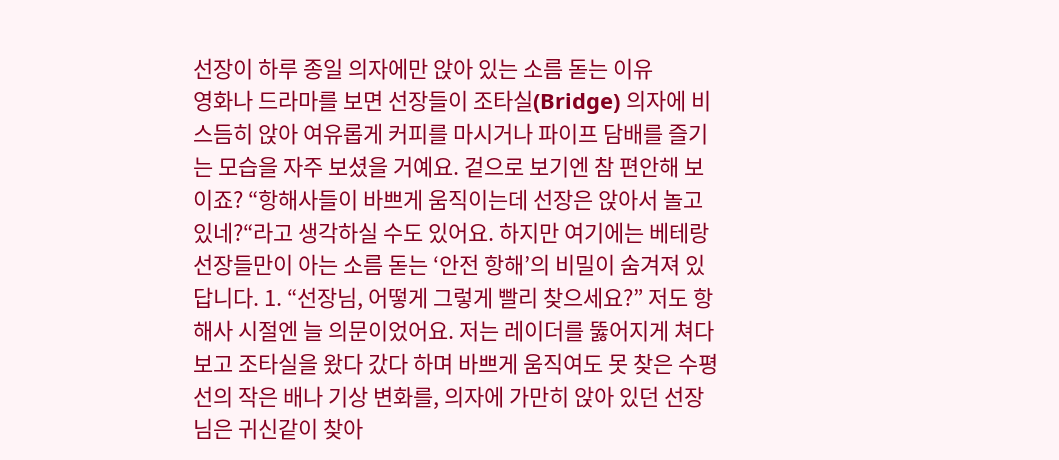선장이 하루 종일 의자에만 앉아 있는 소름 돋는 이유
영화나 드라마를 보면 선장들이 조타실(Bridge) 의자에 비스듬히 앉아 여유롭게 커피를 마시거나 파이프 담배를 즐기는 모습을 자주 보셨을 거예요. 겉으로 보기엔 참 편안해 보이죠? “항해사들이 바쁘게 움직이는데 선장은 앉아서 놀고 있네?“라고 생각하실 수도 있어요. 하지만 여기에는 베테랑 선장들만이 아는 소름 돋는 ‘안전 항해’의 비밀이 숨겨져 있답니다. 1. “선장님, 어떻게 그렇게 빨리 찾으세요?” 저도 항해사 시절엔 늘 의문이었어요. 저는 레이더를 뚫어지게 쳐다보고 조타실을 왔다 갔다 하며 바쁘게 움직여도 못 찾은 수평선의 작은 배나 기상 변화를, 의자에 가만히 앉아 있던 선장님은 귀신같이 찾아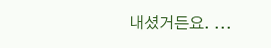내셨거든요. ...